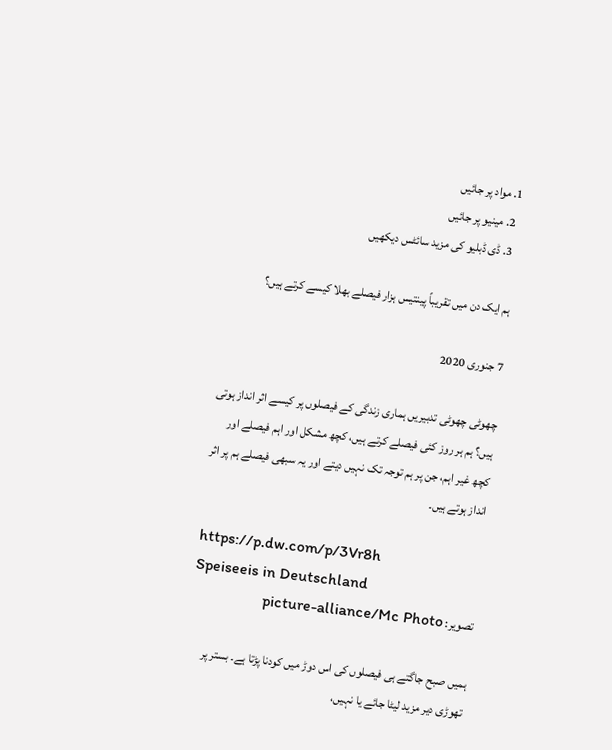1. مواد پر جائیں
  2. مینیو پر جائیں
  3. ڈی ڈبلیو کی مزید سائٹس دیکھیں

ہم ایک دن میں تقریباً پینتیس ہزار فیصلے بھلا کیسے کرتے ہیں؟

7 جنوری 2020

چھوٹی چھوٹی تدبیریں ہماری زندگی کے فیصلوں پر کیسے اثر انداز ہوتی ہیں؟ ہم ہر روز کئی فیصلے کرتے ہیں، کچھ مشکل اور اہم فیصلے اور کچھ غیر اہم، جن پر ہم توجہ تک نہیں دیتے اور یہ سبھی فیصلے ہم پر اثر انداز ہوتے ہیں۔

https://p.dw.com/p/3Vr8h
Speiseeis in Deutschland
تصویر: picture-alliance/Mc Photo

ہمیں صبح جاگتے ہی فیصلوں کی اس دوڑ میں کودنا پڑتا ہے۔ بستر پر تھوڑی دیر مزید لیٹا جائے یا نہیں،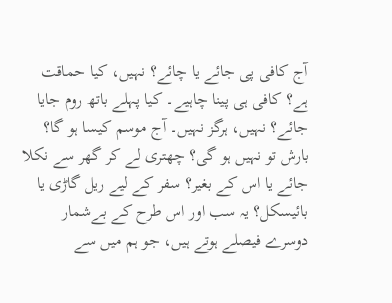آج کافی پی جائے یا چائے؟ نہیں، کیا حماقت ہے؟ کافی ہی پینا چاہیے۔ کیا پہلے باتھ روم جایا جائے؟ نہیں، ہرگز نہیں۔ آج موسم کیسا ہو گا؟ بارش تو نہیں ہو گی؟ چھتری لے کر گھر سے نکلا جائے یا اس کے بغیر؟ سفر کے لیے ریل گاڑی یا بائیسکل؟ یہ سب اور اس طرح کے بےشمار دوسرے فیصلے ہوتے ہیں، جو ہم میں سے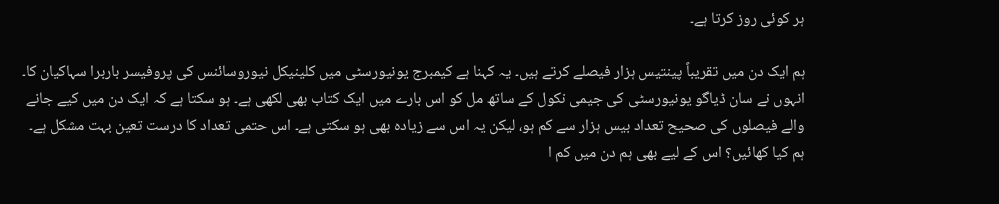ہر کوئی روز کرتا ہے۔

ہم ایک دن میں تقریباً پینتیس ہزار فیصلے کرتے ہیں۔ یہ کہنا ہے کیمبرج یونیورسٹی میں کلینیکل نیوروسائنس کی پروفیسر باربرا سہاکیان کا۔  انہوں نے سان ڈیاگو یونیورسٹی کی جیمی نکول کے ساتھ مل کو اس بارے میں ایک کتاب بھی لکھی ہے۔ ہو سکتا ہے کہ ایک دن میں کیے جانے والے فیصلوں کی صحیح تعداد بیس ہزار سے کم ہو، لیکن یہ اس سے زیادہ بھی ہو سکتی ہے۔ اس حتمی تعداد کا درست تعین بہت مشکل ہے۔ ہم کیا کھائیں؟ اس کے لیے بھی ہم دن میں کم ا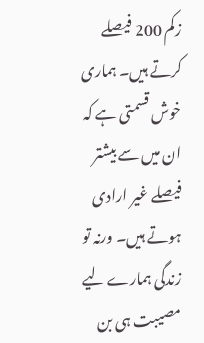زکم 200 فیصلے کرتے ہیں۔ ہماری خوش قسمتی ہے کہ ان میں سے بیشتر فیصلے غیر ارادی ہوتے ہیں۔ ورنہ تو زندگی ہمارے لیے مصیبت ہی بن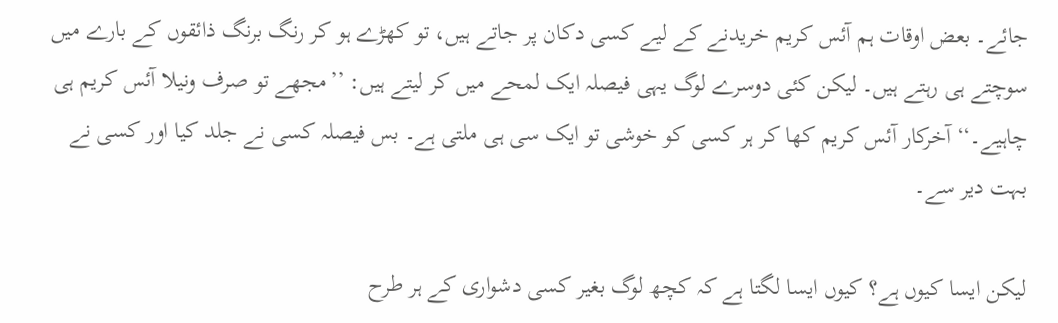جائے۔ بعض اوقات ہم آئس کریم خریدنے کے لیے کسی دکان پر جاتے ہیں، تو کھڑے ہو کر رنگ برنگ ذائقوں کے بارے میں سوچتے ہی رہتے ہیں۔ لیکن کئی دوسرے لوگ یہی فیصلہ ایک لمحے میں کر لیتے ہیں: ’’مجھے تو صرف ونیلا آئس کریم ہی چاہیے۔‘‘ آخرکار آئس کریم کھا کر ہر کسی کو خوشی تو ایک سی ہی ملتی ہے۔ بس فیصلہ کسی نے جلد کیا اور کسی نے بہت دیر سے۔

لیکن ایسا کیوں ہے؟ کیوں ایسا لگتا ہے کہ کچھ لوگ بغیر کسی دشواری کے ہر طرح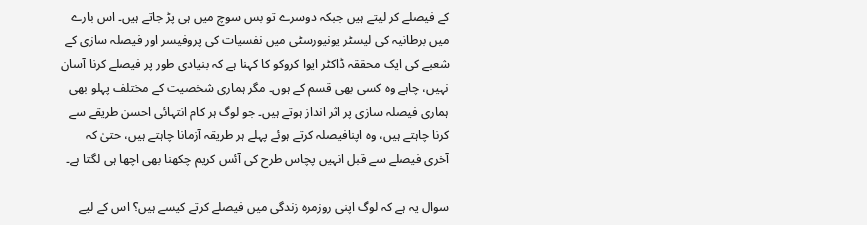کے فیصلے کر لیتے ہیں جبکہ دوسرے تو بس سوچ میں ہی پڑ جاتے ہیں۔ اس بارے میں برطانیہ کی لیسٹر یونیورسٹی میں نفسیات کی پروفیسر اور فیصلہ سازی کے شعبے کی ایک محققہ ڈاکٹر ایوا کروکو کا کہنا ہے کہ بنیادی طور پر فیصلے کرنا آسان نہیں، چاہے وہ کسی بھی قسم کے ہوں۔ مگر ہماری شخصیت کے مختلف پہلو بھی ہماری فیصلہ سازی پر اثر انداز ہوتے ہیں۔ جو لوگ ہر کام انتہائی احسن طریقے سے کرنا چاہتے ہیں، وہ اپنافیصلہ کرتے ہوئے پہلے ہر طریقہ آزمانا چاہتے ہیں، حتیٰ کہ آخری فیصلے سے قبل انہیں پچاس طرح کی آئس کریم چکھنا بھی اچھا ہی لگتا ہے۔

سوال یہ ہے کہ لوگ اپنی روزمرہ زندگی میں فیصلے کرتے کیسے ہیں؟ اس کے لیے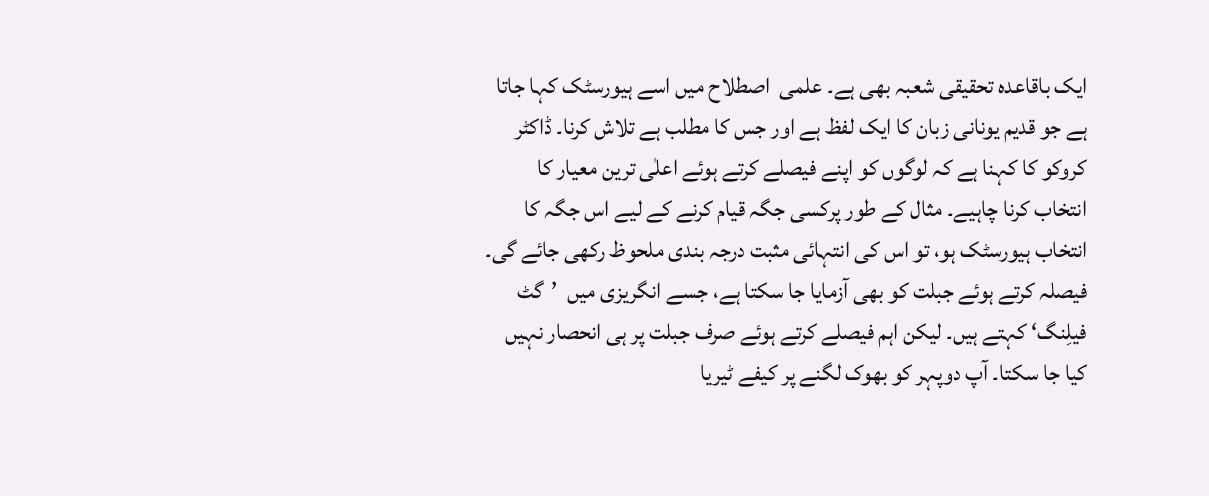ایک باقاعدہ تحقیقی شعبہ بھی ہے۔ علمی  اصطلاح میں اسے ہیورسٹک کہا جاتا ہے جو قدیم یونانی زبان کا ایک لفظ ہے اور جس کا مطلب ہے تلاش کرنا۔ ڈاکٹر کروکو کا کہنا ہے کہ لوگوں کو اپنے فیصلے کرتے ہوئے اعلٰی ترین معیار کا انتخاب کرنا چاہیے۔ مثال کے طور پرکسی جگہ قیام کرنے کے لیے اس جگہ کا انتخاب ہیورسٹک ہو، تو اس کی انتہائی مثبت درجہ بندی ملحوظ رکھی جائے گی۔ فیصلہ کرتے ہوئے جبلت کو بھی آزمایا جا سکتا ہے، جسے انگریزی میں  ’گٹ فیلِنگ‘ کہتے ہیں۔ لیکن اہم فیصلے کرتے ہوئے صرف جبلت پر ہی انحصار نہیں کیا جا سکتا۔ آپ دوپہر کو بھوک لگنے پر کیفے ٹیریا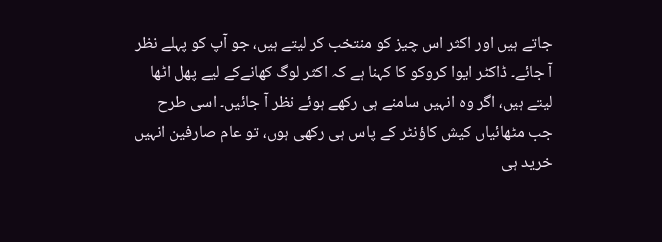جاتے ہیں اور اکثر اس چیز کو منتخب کر لیتے ہیں، جو آپ کو پہلے نظر آ جائے۔ ڈاکٹر ایوا کروکو کا کہنا ہے کہ اکثر لوگ کھانےکے لیے پھل اٹھا لیتے ہیں، اگر وہ انہیں سامنے ہی رکھے ہوئے نظر آ جائیں۔ اسی طرح جب مٹھائیاں کیش کاؤنٹر کے پاس ہی رکھی ہوں، تو عام صارفین انہیں خرید ہی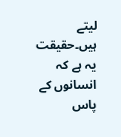لیتے ہیں۔حقیقت یہ ہے کہ انسانوں کے پاس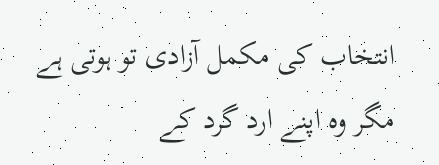انتخاب کی مکمل آزادی تو ہوتی ہے مگر وہ اپنے ارد گرد کے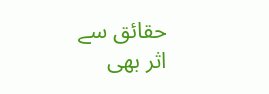حقائق سے اثر بھی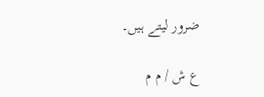ضرور لیتے ہیں۔

ع ش / م م